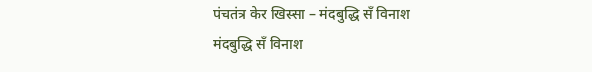पंचतंत्र केर खिस्सा – मंदबुद्धि सँ विनाश
मंदबुद्धि सँ विनाश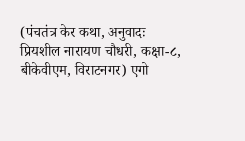(पंचतंत्र केर कथा, अनुवादः प्रियशील नारायण चौधरी, कक्षा-८, बीकेवीएम, विराटनगर) एगो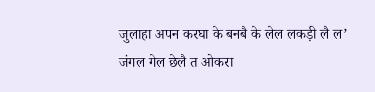जुलाहा अपन करघा के बनबै के लेल लकड़ी लै ल’ जंगल गेल छेलै त ओकरा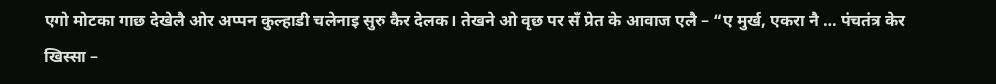एगो मोटका गाछ देखेलै ओर अप्पन कुल्हाडी चलेनाइ सुरु कैर देलक। तेखने ओ वृछ पर सँ प्रेत के आवाज एलै – “ए मुर्ख, एकरा नै … पंचतंत्र केर खिस्सा –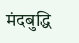मंदबुद्धि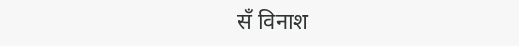सँ विनाश